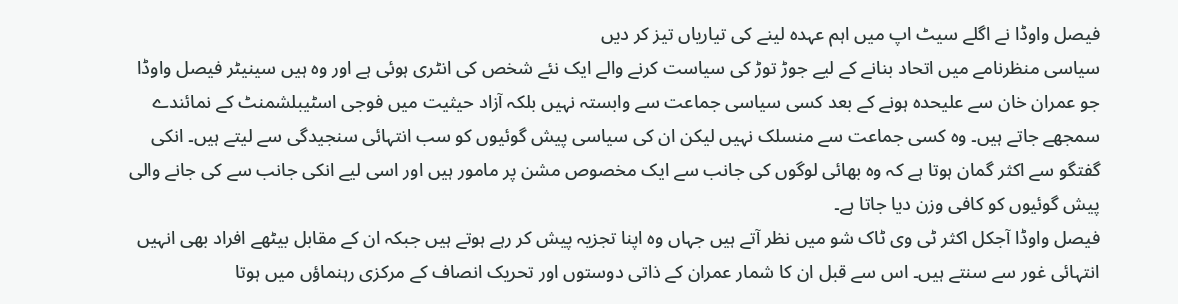فیصل واوڈا نے اگلے سیٹ اپ میں اہم عہدہ لینے کی تیاریاں تیز کر دیں
سیاسی منظرنامے میں اتحاد بنانے کے لیے جوڑ توڑ کی سیاست کرنے والے ایک نئے شخص کی انٹری ہوئی ہے اور وہ ہیں سینیٹر فیصل واوڈا جو عمران خان سے علیحدہ ہونے کے بعد کسی سیاسی جماعت سے وابستہ نہیں بلکہ آزاد حیثیت میں فوجی اسٹیبلشمنٹ کے نمائندے سمجھے جاتے ہیں۔ وہ کسی جماعت سے منسلک نہیں لیکن ان کی سیاسی پیش گوئیوں کو سب انتہائی سنجیدگی سے لیتے ہیں۔ انکی گفتگو سے اکثر گمان ہوتا ہے کہ وہ بھائی لوگوں کی جانب سے ایک مخصوص مشن پر مامور ہیں اور اسی لیے انکی جانب سے کی جانے والی پیش گوئیوں کو کافی وزن دیا جاتا ہے۔
فیصل واوڈا آجکل اکثر ٹی وی ٹاک شو میں نظر آتے ہیں جہاں وہ اپنا تجزیہ پیش کر رہے ہوتے ہیں جبکہ ان کے مقابل بیٹھے افراد بھی انہیں انتہائی غور سے سنتے ہیں۔ اس سے قبل ان کا شمار عمران کے ذاتی دوستوں اور تحریک انصاف کے مرکزی رہنماؤں میں ہوتا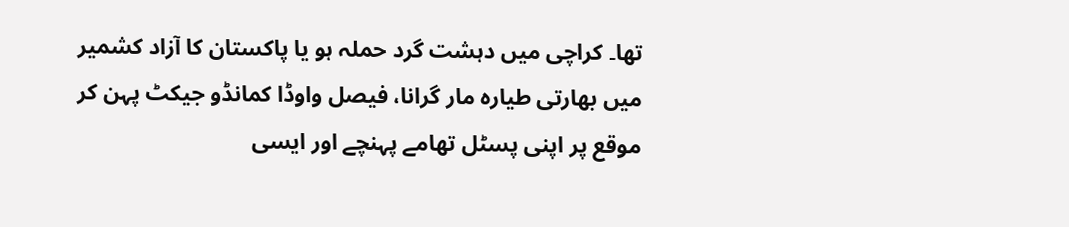تھا۔ کراچی میں دہشت گرد حملہ ہو یا پاکستان کا آزاد کشمیر میں بھارتی طیارہ مار گرانا، فیصل واوڈا کمانڈو جیکٹ پہن کر موقع پر اپنی پسٹل تھامے پہنچے اور ایسی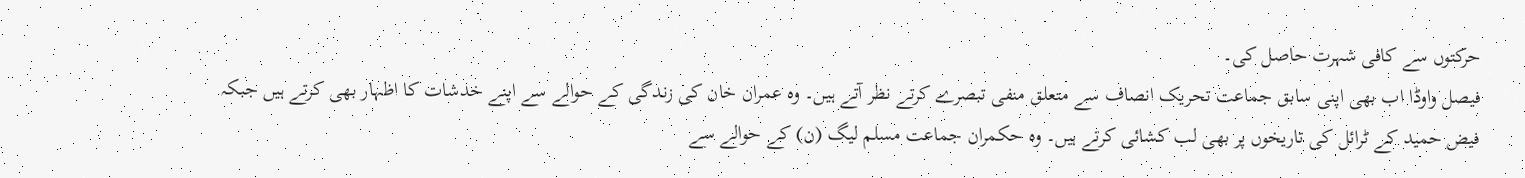حرکتوں سے کافی شہرت حاصل کی۔
فیصل واوڈا اب بھی اپنی سابق جماعت تحریک انصاف سے متعلق منفی تبصرے کرتے نظر آتے ہیں۔ وہ عمران خان کی زندگی کے حوالے سے اپنے خدشات کا اظہار بھی کرتے ہیں جبکہ فیض حمید کے ٹرائل کی تاریخوں پر بھی لب کشائی کرتے ہیں۔ وہ حکمران جماعت مسلم لیگ (ن) کے حوالے سے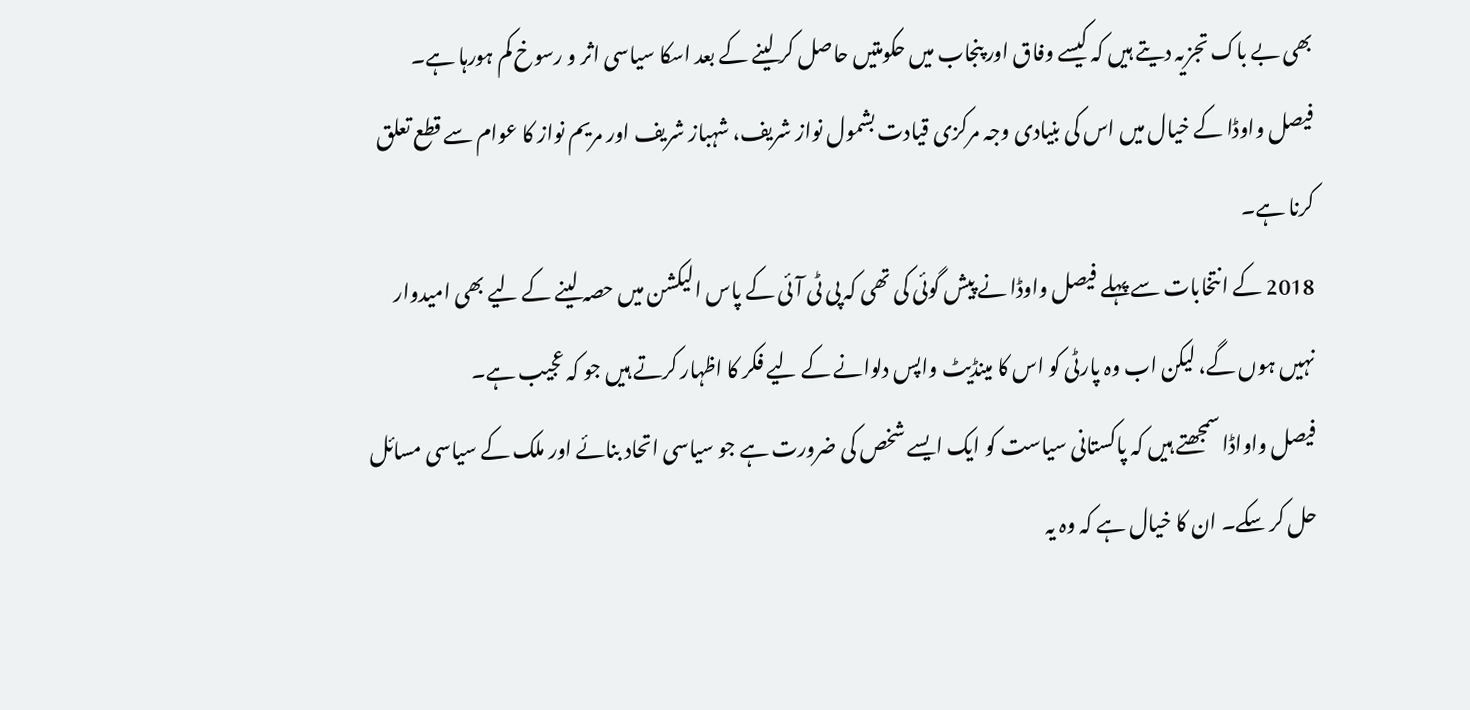بھی بے باک تجزیہ دیتے ہیں کہ کیسے وفاق اور پنجاب میں حکومتیں حاصل کر لینے کے بعد اسکا سیاسی اثر و رسوخ کم ہورہا ہے۔ فیصل واوڈا کے خیال میں اس کی بنیادی وجہ مرکزی قیادت بشمول نواز شریف، شہباز شریف اور مریم نواز کا عوام سے قطع تعلق کرنا ہے۔
2018 کے انتخابات سے پہلے فیصل واوڈا نے پیش گوئی کی تھی کہ پی ٹی آئی کے پاس الیکشن میں حصہ لینے کے لیے بھی امیدوار نہیں ہوں گے، لیکن اب وہ پارٹی کو اس کا مینڈیٹ واپس دلوانے کے لیے فکر کا اظہار کرتے ہیں جو کہ عجیب ہے۔
فیصل واواڈا سمجھتے ہیں کہ پاکستانی سیاست کو ایک ایسے شخص کی ضرورت ہے جو سیاسی اتحاد بنائے اور ملک کے سیاسی مسائل حل کر سکے۔ ان کا خیال ہے کہ وہ یہ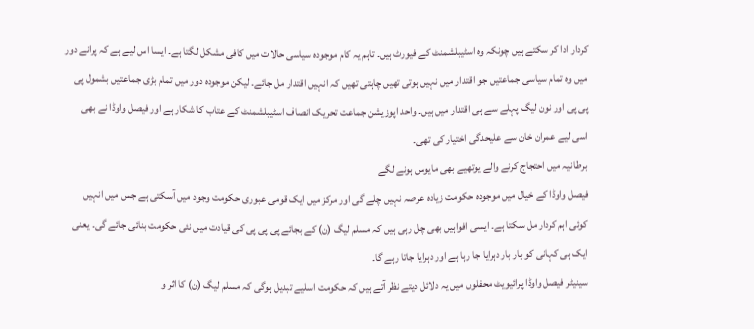کردار ادا کر سکتے ہیں چونکہ وہ اسٹیبلشمنٹ کے فیورٹ ہیں۔ تاہم یہ کام موجودہ سیاسی حالات میں کافی مشکل لگتا ہے۔ ایسا اس لیے ہے کہ پرانے دور میں وہ تمام سیاسی جماعتیں جو اقتدار میں نہیں ہوتی تھیں چاہتی تھیں کہ انہیں اقتدار مل جائے۔ لیکن موجودہ دور میں تمام بڑی جماعتیں بشمول پی پی پی اور نون لیگ پہلے سے ہی اقتدار میں ہیں۔ واحد اپوزیشن جماعت تحریک انصاف اسٹیبلشمنٹ کے عتاب کا شکار ہے اور فیصل واوڈا نے بھی اسی لیے عمران خان سے علیحدگی اختیار کی تھی۔
برطانیہ میں احتجاج کرنے والے یوتھیے بھی مایوس ہونے لگے
فیصل واوڈا کے خیال میں موجودہ حکومت زیادہ عرصہ نہیں چلے گی اور مرکز میں ایک قومی عبوری حکومت وجود میں آسکتی ہے جس میں انہیں کوئی اہم کردار مل سکتا ہے۔ ایسی افواہیں بھی چل رہی ہیں کہ مسلم لیگ (ن) کے بجائے پی پی پی کی قیادت میں نئی حکومت بنائی جائے گی۔ یعنی ایک ہی کہانی کو بار بار دہرایا جا رہا ہے اور دہرایا جاتا رہے گا۔
سینیٹر فیصل واوڈا پرائیویٹ محفلوں میں یہ دلائل دیتے نظر آتے ہیں کہ حکومت اسلیے تبدیل ہوگی کہ مسلم لیگ (ن) کا اثر و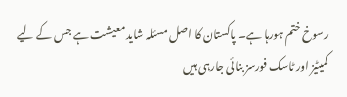رسوخ ختم ہورہا ہے۔ پاکستان کا اصل مسئلہ شاید معیشت ہے جس کے لیے کمیٹیز اور ٹاسک فورسز بنائی جارہی ہیں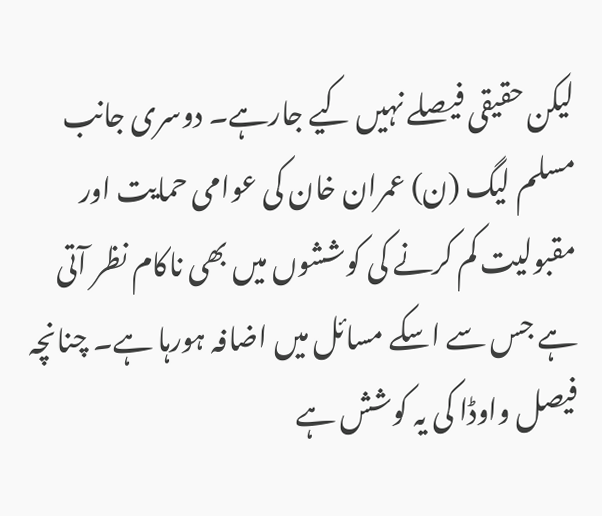لیکن حقیقی فیصلے نہیں کیے جارہے۔ دوسری جانب مسلم لیگ (ن) عمران خان کی عوامی حمایت اور مقبولیت کم کرنے کی کوششوں میں بھی ناکام نظر آتی ہے جس سے اسکے مسائل میں اضافہ ہورہا ہے۔ چنانچہ فیصل واوڈا کی یہ کوشش ہے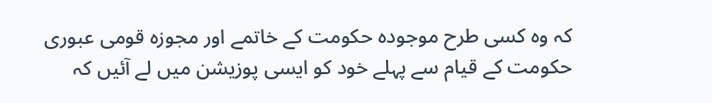کہ وہ کسی طرح موجودہ حکومت کے خاتمے اور مجوزہ قومی عبوری حکومت کے قیام سے پہلے خود کو ایسی پوزیشن میں لے آئیں کہ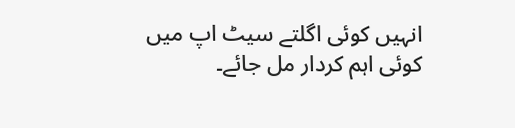انہیں کوئی اگلتے سیٹ اپ میں کوئی اہم کردار مل جائے۔